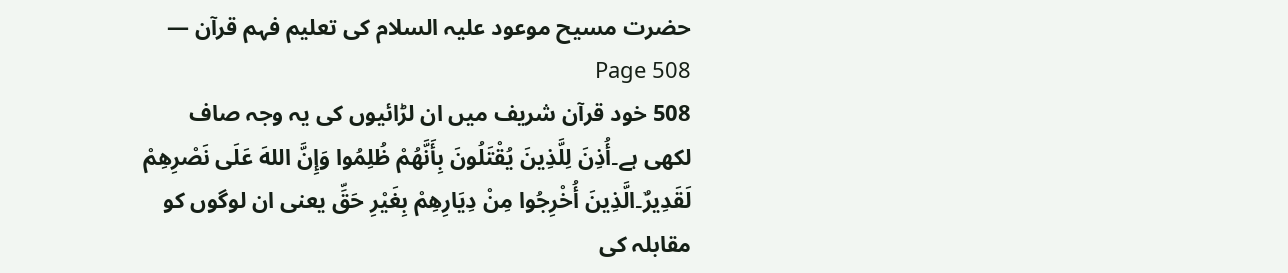حضرت مسیح موعود علیہ السلام کی تعلیم فہم قرآن — Page 508
508 خود قرآن شریف میں ان لڑائیوں کی یہ وجہ صاف لکھی ہے۔أُذِنَ لِلَّذِينَ يُقْتَلُونَ بِأَنَّهُمْ ظُلِمُوا وَإِنَّ اللهَ عَلَى نَصْرِهِمْ لَقَدِيرٌ۔الَّذِينَ أُخْرِجُوا مِنْ دِيَارِهِمْ بِغَيْرِ حَقِّ یعنی ان لوگوں کو مقابلہ کی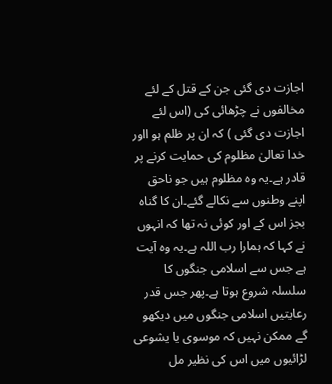اجازت دی گئی جن کے قتل کے لئے مخالفوں نے چڑھائی کی (اس لئے اجازت دی گئی ) کہ ان پر ظلم ہو ااور خدا تعالیٰ مظلوم کی حمایت کرنے پر قادر ہے۔یہ وہ مظلوم ہیں جو ناحق اپنے وطنوں سے نکالے گئے۔ان کا گناہ بجز اس کے اور کوئی نہ تھا کہ انہوں نے کہا کہ ہمارا رب اللہ ہے۔یہ وہ آیت ہے جس سے اسلامی جنگوں کا سلسلہ شروع ہوتا ہے۔پھر جس قدر رعایتیں اسلامی جنگوں میں دیکھو گے ممکن نہیں کہ موسوی یا یشوعی لڑائیوں میں اس کی نظیر مل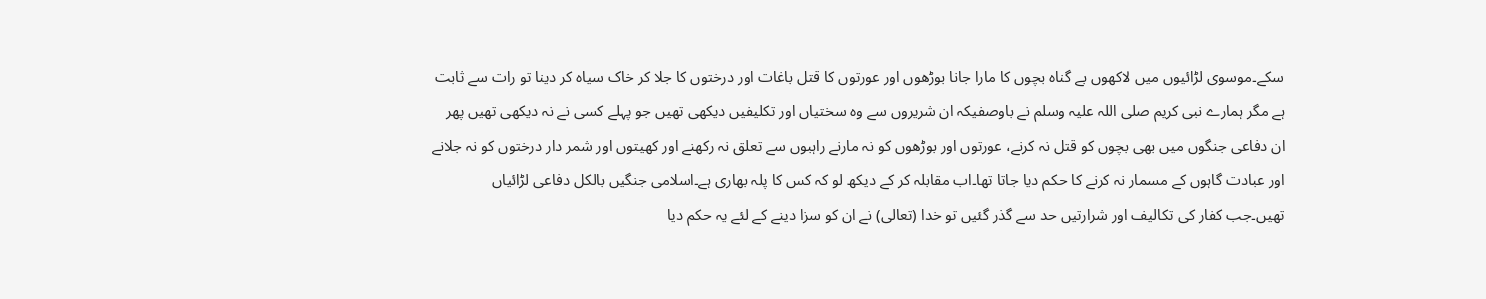سکے۔موسوی لڑائیوں میں لاکھوں بے گناہ بچوں کا مارا جانا بوڑھوں اور عورتوں کا قتل باغات اور درختوں کا جلا کر خاک سیاہ کر دینا تو رات سے ثابت ہے مگر ہمارے نبی کریم صلی اللہ علیہ وسلم نے باوصفیکہ ان شریروں سے وہ سختیاں اور تکلیفیں دیکھی تھیں جو پہلے کسی نے نہ دیکھی تھیں پھر ان دفاعی جنگوں میں بھی بچوں کو قتل نہ کرنے، عورتوں اور بوڑھوں کو نہ مارنے راہبوں سے تعلق نہ رکھنے اور کھیتوں اور شمر دار درختوں کو نہ جلانے اور عبادت گاہوں کے مسمار نہ کرنے کا حکم دیا جاتا تھا۔اب مقابلہ کر کے دیکھ لو کہ کس کا پلہ بھاری ہے۔اسلامی جنگیں بالکل دفاعی لڑائیاں تھیں۔جب کفار کی تکالیف اور شرارتیں حد سے گذر گئیں تو خدا (تعالی) نے ان کو سزا دینے کے لئے یہ حکم دیا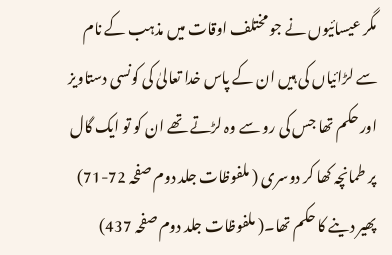مگر عیسائیوں نے جو مختلف اوقات میں مذہب کے نام سے لڑائیاں کی ہیں ان کے پاس خدا تعالیٰ کی کونسی دستاویز اور حکم تھا جس کی رو سے وہ لڑتے تھے ان کو تو ایک گال پر طمانچہ کھا کر دوسری ( ملفوظات جلد دوم صفحہ 72-71) پھیر دینے کا حکم تھا۔( ملفوظات جلد دوم صفحہ 437)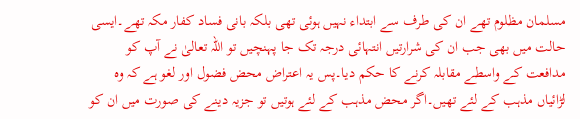مسلمان مظلوم تھے ان کی طرف سے ابتداء نہیں ہوئی تھی بلکہ بانی فساد کفار مکہ تھے۔ایسی حالت میں بھی جب ان کی شرارتیں انتہائی درجہ تک جا پہنچیں تو اللہ تعالیٰ نے آپ کو مدافعت کے واسطے مقابلہ کرنے کا حکم دیا۔پس یہ اعتراض محض فضول اور لغو ہے کہ وہ لڑائیاں مذہب کے لئے تھیں۔اگر محض مذہب کے لئے ہوتیں تو جزیہ دینے کی صورت میں ان کو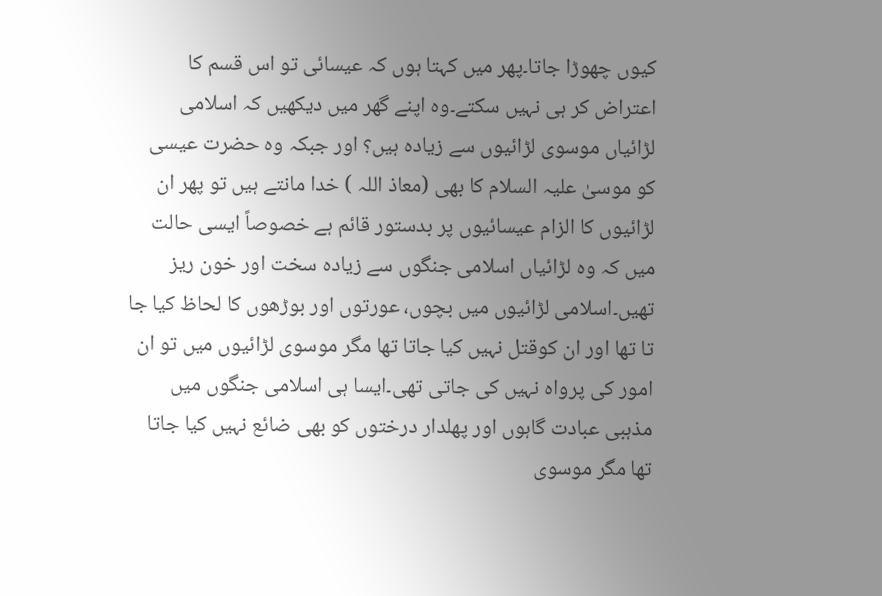کیوں چھوڑا جاتا۔پھر میں کہتا ہوں کہ عیسائی تو اس قسم کا اعتراض کر ہی نہیں سکتے۔وہ اپنے گھر میں دیکھیں کہ اسلامی لڑائیاں موسوی لڑائیوں سے زیادہ ہیں؟ اور جبکہ وہ حضرت عیسی کو موسیٰ علیہ السلام کا بھی (معاذ اللہ ) خدا مانتے ہیں تو پھر ان لڑائیوں کا الزام عیسائیوں پر بدستور قائم ہے خصوصاً ایسی حالت میں کہ وہ لڑائیاں اسلامی جنگوں سے زیادہ سخت اور خون ریز تھیں۔اسلامی لڑائیوں میں بچوں، عورتوں اور بوڑھوں کا لحاظ کیا جا تا تھا اور ان کوقتل نہیں کیا جاتا تھا مگر موسوی لڑائیوں میں تو ان امور کی پرواہ نہیں کی جاتی تھی۔ایسا ہی اسلامی جنگوں میں مذہبی عبادت گاہوں اور پھلدار درختوں کو بھی ضائع نہیں کیا جاتا تھا مگر موسوی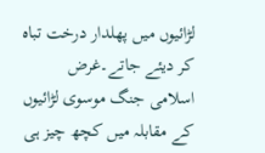لڑائیوں میں پھلدار درخت تباہ کر دیئے جاتے۔غرض اسلامی جنگ موسوی لڑائیوں کے مقابلہ میں کچھ چیز ہی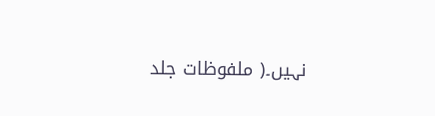نہیں۔( ملفوظات جلد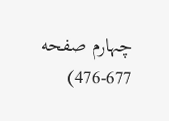چہارم صفحه 677-476)